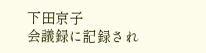下田京子
会議録に記録され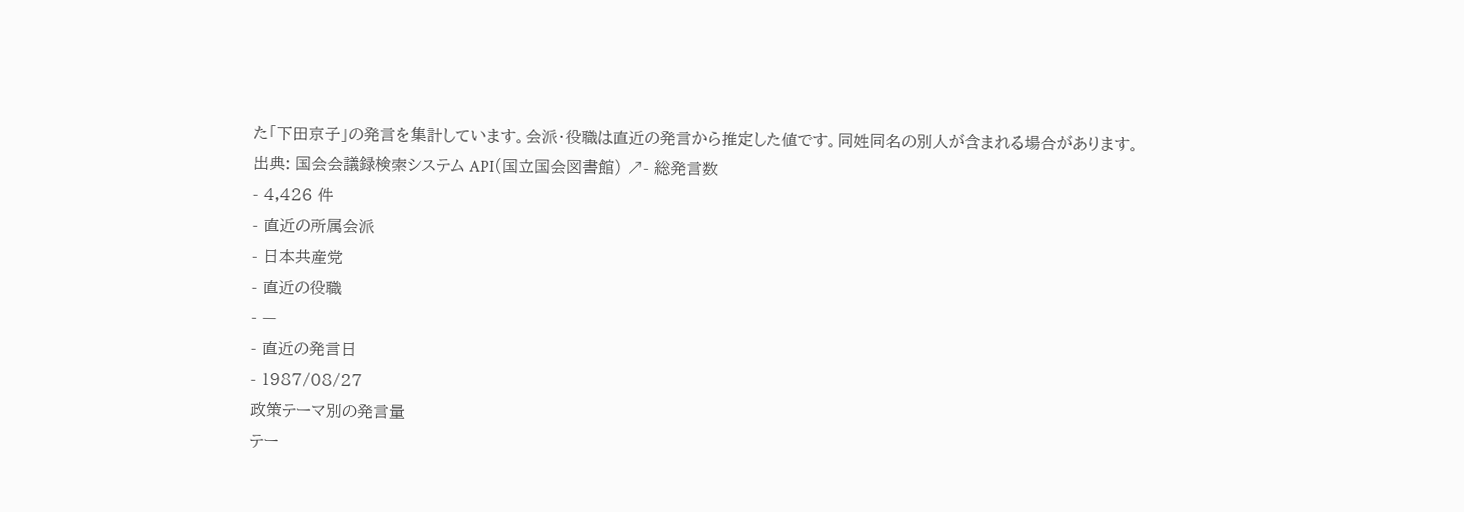た「下田京子」の発言を集計しています。会派・役職は直近の発言から推定した値です。同姓同名の別人が含まれる場合があります。
出典: 国会会議録検索システム API(国立国会図書館) ↗- 総発言数
- 4,426 件
- 直近の所属会派
- 日本共産党
- 直近の役職
- —
- 直近の発言日
- 1987/08/27
政策テーマ別の発言量
テー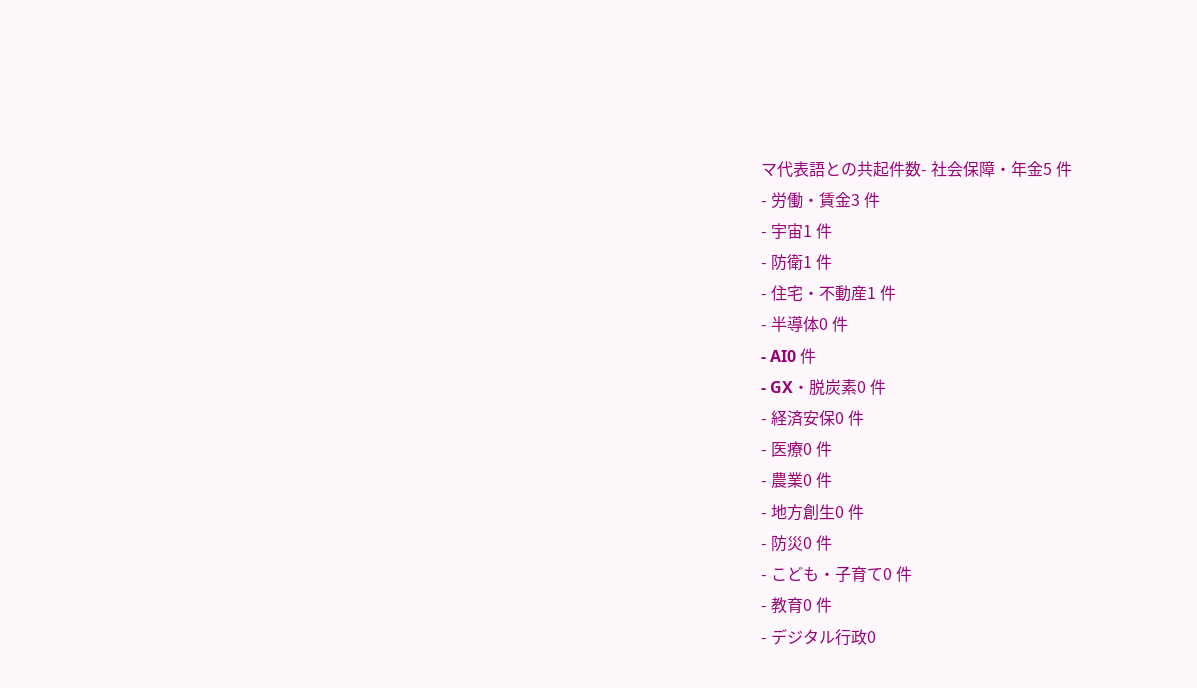マ代表語との共起件数- 社会保障・年金5 件
- 労働・賃金3 件
- 宇宙1 件
- 防衛1 件
- 住宅・不動産1 件
- 半導体0 件
- AI0 件
- GX・脱炭素0 件
- 経済安保0 件
- 医療0 件
- 農業0 件
- 地方創生0 件
- 防災0 件
- こども・子育て0 件
- 教育0 件
- デジタル行政0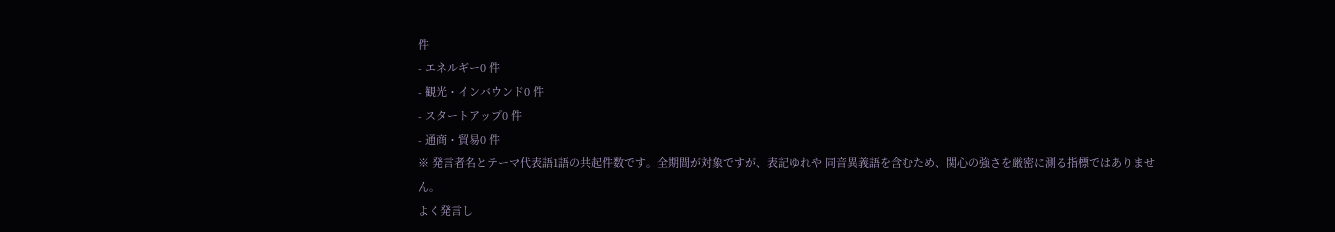件
- エネルギー0 件
- 観光・インバウンド0 件
- スタートアップ0 件
- 通商・貿易0 件
※ 発言者名とテーマ代表語1語の共起件数です。全期間が対象ですが、表記ゆれや 同音異義語を含むため、関心の強さを厳密に測る指標ではありません。
よく発言し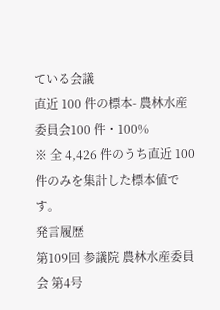ている会議
直近 100 件の標本- 農林水産委員会100 件・100%
※ 全 4,426 件のうち直近 100 件のみを集計した標本値です。
発言履歴
第109回 参議院 農林水産委員会 第4号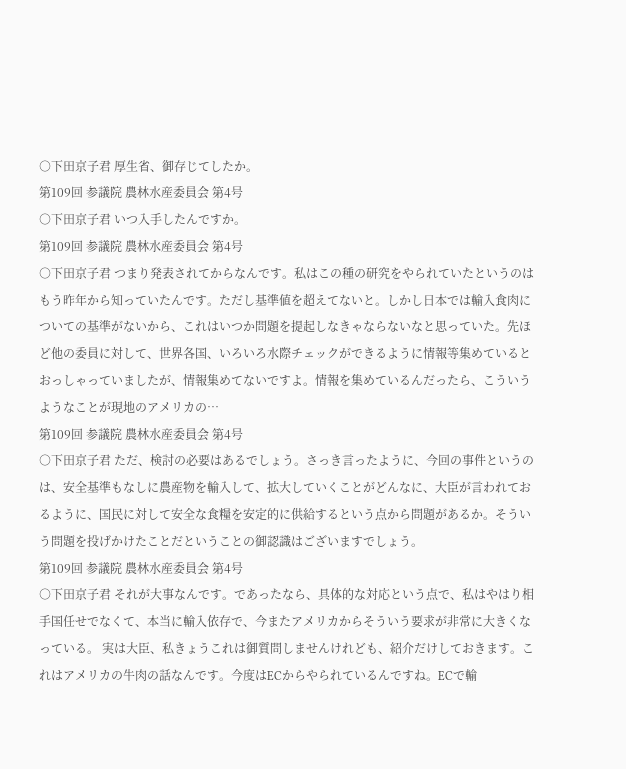○下田京子君 厚生省、御存じてしたか。
第109回 参議院 農林水産委員会 第4号
○下田京子君 いつ入手したんですか。
第109回 参議院 農林水産委員会 第4号
○下田京子君 つまり発表されてからなんです。私はこの種の研究をやられていたというのはもう昨年から知っていたんです。ただし基準値を超えてないと。しかし日本では輸入食肉についての基準がないから、これはいつか問題を提起しなきゃならないなと思っていた。先ほど他の委員に対して、世界各国、いろいろ水際チェックができるように情報等集めているとおっしゃっていましたが、情報集めてないですよ。情報を集めているんだったら、こういうようなことが現地のアメリカの…
第109回 参議院 農林水産委員会 第4号
○下田京子君 ただ、検討の必要はあるでしょう。さっき言ったように、今回の事件というのは、安全基準もなしに農産物を輸入して、拡大していくことがどんなに、大臣が言われておるように、国民に対して安全な食糧を安定的に供給するという点から問題があるか。そういう問題を投げかけたことだということの御認識はございますでしょう。
第109回 参議院 農林水産委員会 第4号
○下田京子君 それが大事なんです。であったなら、具体的な対応という点で、私はやはり相手国任せでなくて、本当に輸入依存で、今またアメリカからそういう要求が非常に大きくなっている。 実は大臣、私きょうこれは御質問しませんけれども、紹介だけしておきます。これはアメリカの牛肉の話なんです。今度はECからやられているんですね。ECで輸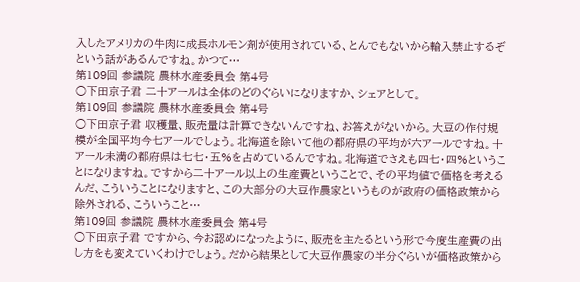入したアメリカの牛肉に成長ホルモン剤が使用されている、とんでもないから輸入禁止するぞという話があるんですね。かつて…
第109回 参議院 農林水産委員会 第4号
○下田京子君 二十アールは全体のどのぐらいになりますか、シェアとして。
第109回 参議院 農林水産委員会 第4号
○下田京子君 収穫量、販売量は計算できないんですね、お答えがないから。大豆の作付規模が全国平均今七アールでしょう。北海道を除いて他の都府県の平均が六アールですね。十アール未満の都府県は七七・五%を占めているんですね。北海道でさえも四七・四%ということになりますね。ですから二十アール以上の生産費ということで、その平均値で価格を考えるんだ、こういうことになりますと、この大部分の大豆作農家というものが政府の価格政策から除外される、こういうこと…
第109回 参議院 農林水産委員会 第4号
○下田京子君 ですから、今お認めになったように、販売を主たるという形で今度生産費の出し方をも変えていくわけでしょう。だから結果として大豆作農家の半分ぐらいが価格政策から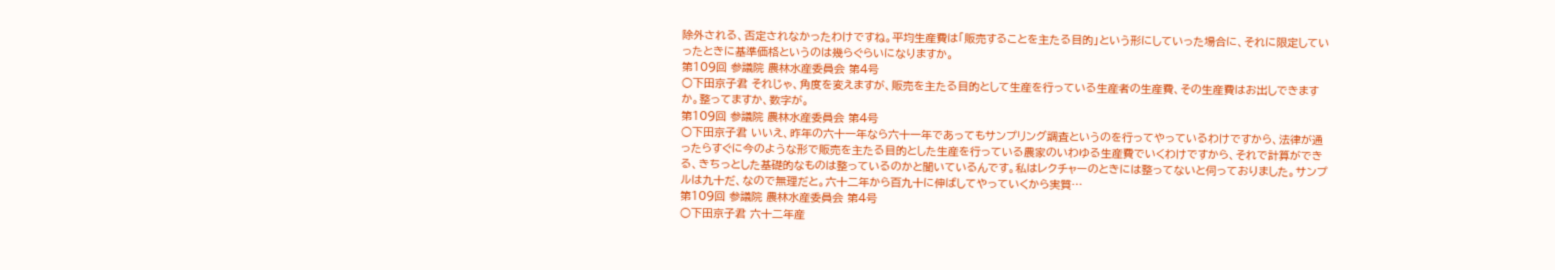除外される、否定されなかったわけですね。平均生産費は「販売することを主たる目的」という形にしていった場合に、それに限定していったときに基準価格というのは幾らぐらいになりますか。
第109回 参議院 農林水産委員会 第4号
○下田京子君 それじゃ、角度を変えますが、販売を主たる目的として生産を行っている生産者の生産費、その生産費はお出しできますか。整ってますか、数字が。
第109回 参議院 農林水産委員会 第4号
○下田京子君 いいえ、昨年の六十一年なら六十一年であってもサンプリング調査というのを行ってやっているわけですから、法律が通ったらすぐに今のような形で販売を主たる目的とした生産を行っている農家のいわゆる生産費でいくわけですから、それで計算ができる、きちっとした基礎的なものは整っているのかと聞いているんです。私はレクチャーのときには整ってないと伺っておりました。サンプルは九十だ、なので無理だと。六十二年から百九十に伸ばしてやっていくから実質…
第109回 参議院 農林水産委員会 第4号
○下田京子君 六十二年産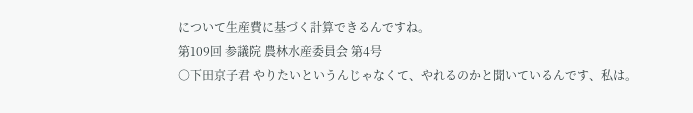について生産費に基づく計算できるんですね。
第109回 参議院 農林水産委員会 第4号
○下田京子君 やりたいというんじゃなくて、やれるのかと聞いているんです、私は。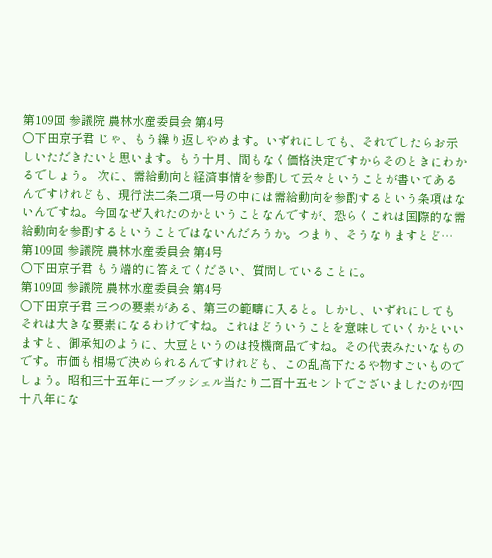第109回 参議院 農林水産委員会 第4号
○下田京子君 じゃ、もう繰り返しやめます。いずれにしても、それでしたらお示しいただきたいと思います。もう十月、間もなく価格決定ですからそのときにわかるでしょう。 次に、需給動向と経済事情を参酌して云々ということが書いてあるんですけれども、現行法二条二項一号の中には需給動向を参酌するという条項はないんですね。今回なぜ入れたのかということなんですが、恐らくこれは国際的な需給動向を参酌するということではないんだろうか。つまり、そうなりますとど…
第109回 参議院 農林水産委員会 第4号
○下田京子君 もう端的に答えてください、質問していることに。
第109回 参議院 農林水産委員会 第4号
○下田京子君 三つの要素がある、第三の範疇に入ると。しかし、いずれにしてもそれは大きな要素になるわけですね。これはどういうことを意味していくかといいますと、御承知のように、大豆というのは投機商品ですね。その代表みたいなものです。市価も相場で決められるんですけれども、この乱高下たるや物すごいものでしょう。昭和三十五年に一ブッシェル当たり二百十五セントでございましたのが四十八年にな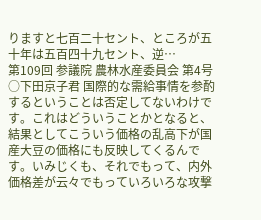りますと七百二十セント、ところが五十年は五百四十九セント、逆…
第109回 参議院 農林水産委員会 第4号
○下田京子君 国際的な需給事情を参酌するということは否定してないわけです。これはどういうことかとなると、結果としてこういう価格の乱高下が国産大豆の価格にも反映してくるんです。いみじくも、それでもって、内外価格差が云々でもっていろいろな攻撃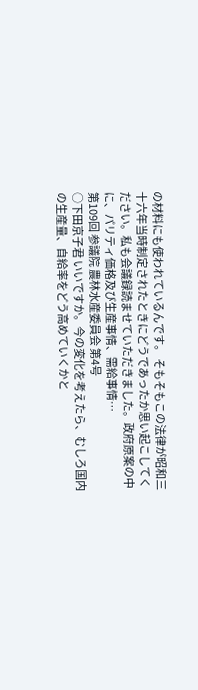の材料にも使われているんです。 そもそもこの法律が昭和三十六年当時制定されたときにどうであったか思い起こしてください。私も会議録読ませていただきました。政府原案の中に、パリティ価格及び生産事情、需給事情…
第109回 参議院 農林水産委員会 第4号
○下田京子君 いいですか。今の変化を考えたら、むしろ国内の生産量、自給率をどう高めていくかと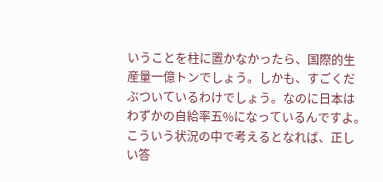いうことを柱に置かなかったら、国際的生産量一億トンでしょう。しかも、すごくだぶついているわけでしょう。なのに日本はわずかの自給率五%になっているんですよ。こういう状況の中で考えるとなれば、正しい答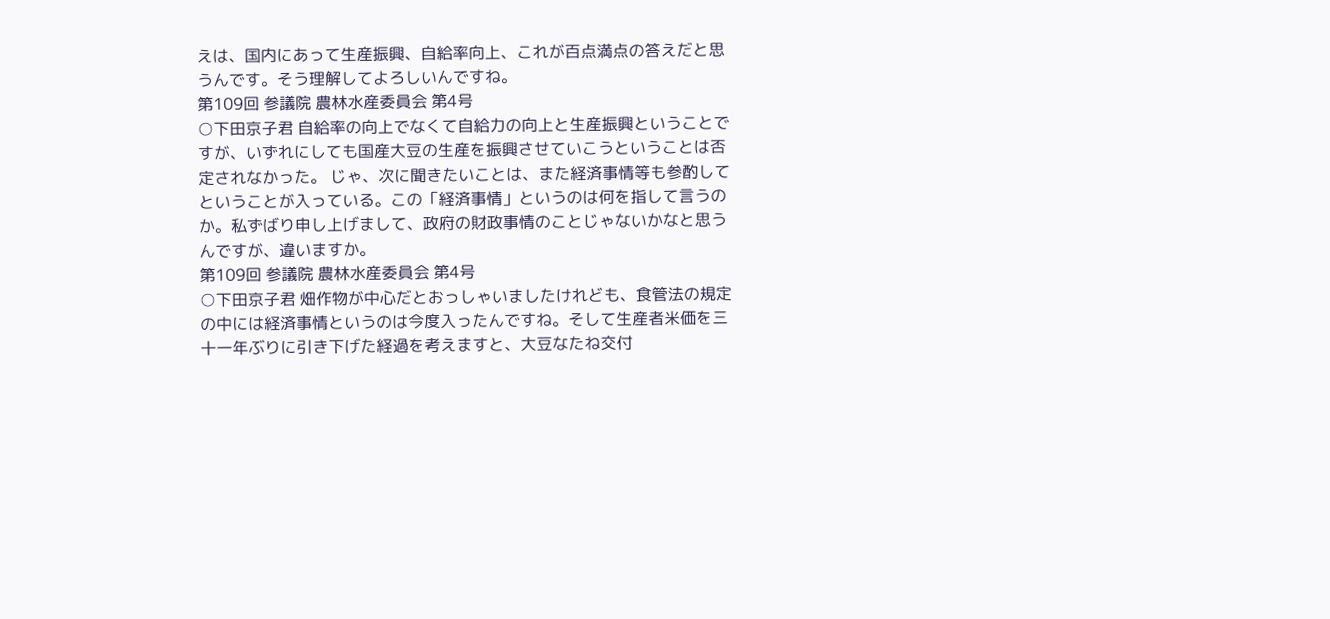えは、国内にあって生産振興、自給率向上、これが百点満点の答えだと思うんです。そう理解してよろしいんですね。
第109回 参議院 農林水産委員会 第4号
○下田京子君 自給率の向上でなくて自給力の向上と生産振興ということですが、いずれにしても国産大豆の生産を振興させていこうということは否定されなかった。 じゃ、次に聞きたいことは、また経済事情等も参酌してということが入っている。この「経済事情」というのは何を指して言うのか。私ずばり申し上げまして、政府の財政事情のことじゃないかなと思うんですが、違いますか。
第109回 参議院 農林水産委員会 第4号
○下田京子君 畑作物が中心だとおっしゃいましたけれども、食管法の規定の中には経済事情というのは今度入ったんですね。そして生産者米価を三十一年ぶりに引き下げた経過を考えますと、大豆なたね交付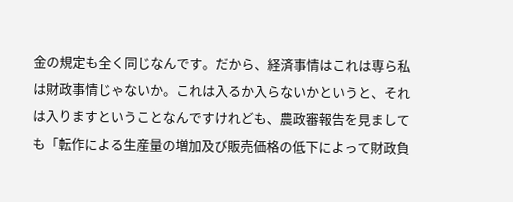金の規定も全く同じなんです。だから、経済事情はこれは専ら私は財政事情じゃないか。これは入るか入らないかというと、それは入りますということなんですけれども、農政審報告を見ましても「転作による生産量の増加及び販売価格の低下によって財政負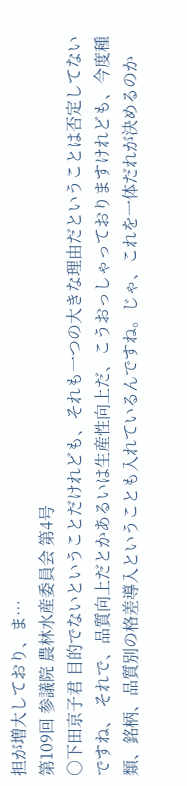担が増大しており、ま…
第109回 参議院 農林水産委員会 第4号
○下田京子君 目的でないということだけれども、それも一つの大きな理由だということは否定してないですね、 それで、品質向上だとかあるいは生産性向上だ、こうおっしゃっておりますけれども、今度種類、銘柄、品質別の格差導入ということも入れているんですね。じゃ、これを一体だれが決めるのか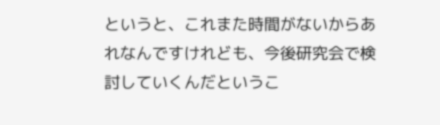というと、これまた時間がないからあれなんですけれども、今後研究会で検討していくんだというこ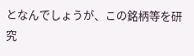となんでしょうが、この銘柄等を研究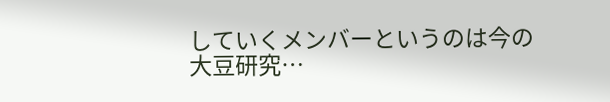していくメンバーというのは今の大豆研究…